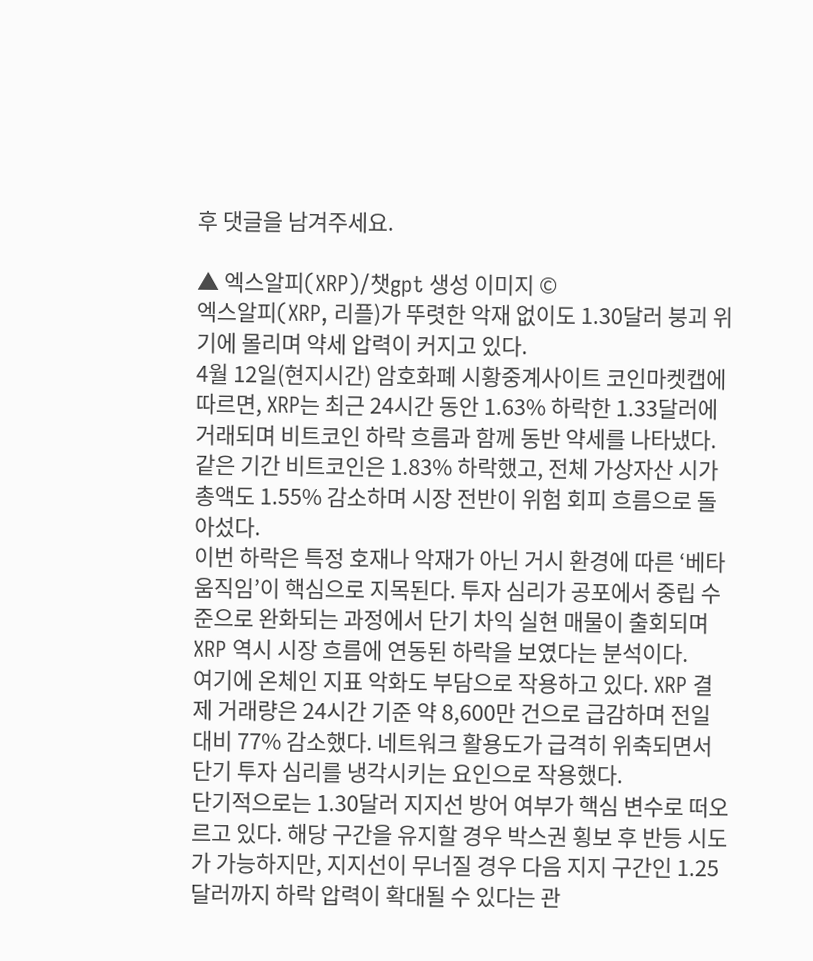후 댓글을 남겨주세요.

▲ 엑스알피(XRP)/챗gpt 생성 이미지 ©
엑스알피(XRP, 리플)가 뚜렷한 악재 없이도 1.30달러 붕괴 위기에 몰리며 약세 압력이 커지고 있다.
4월 12일(현지시간) 암호화폐 시황중계사이트 코인마켓캡에 따르면, XRP는 최근 24시간 동안 1.63% 하락한 1.33달러에 거래되며 비트코인 하락 흐름과 함께 동반 약세를 나타냈다. 같은 기간 비트코인은 1.83% 하락했고, 전체 가상자산 시가총액도 1.55% 감소하며 시장 전반이 위험 회피 흐름으로 돌아섰다.
이번 하락은 특정 호재나 악재가 아닌 거시 환경에 따른 ‘베타 움직임’이 핵심으로 지목된다. 투자 심리가 공포에서 중립 수준으로 완화되는 과정에서 단기 차익 실현 매물이 출회되며 XRP 역시 시장 흐름에 연동된 하락을 보였다는 분석이다.
여기에 온체인 지표 악화도 부담으로 작용하고 있다. XRP 결제 거래량은 24시간 기준 약 8,600만 건으로 급감하며 전일 대비 77% 감소했다. 네트워크 활용도가 급격히 위축되면서 단기 투자 심리를 냉각시키는 요인으로 작용했다.
단기적으로는 1.30달러 지지선 방어 여부가 핵심 변수로 떠오르고 있다. 해당 구간을 유지할 경우 박스권 횡보 후 반등 시도가 가능하지만, 지지선이 무너질 경우 다음 지지 구간인 1.25달러까지 하락 압력이 확대될 수 있다는 관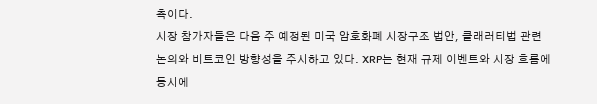측이다.
시장 참가자들은 다음 주 예정된 미국 암호화폐 시장구조 법안, 클래러티법 관련 논의와 비트코인 방향성을 주시하고 있다. XRP는 현재 규제 이벤트와 시장 흐름에 동시에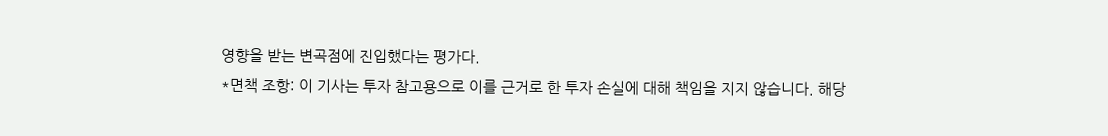영향을 받는 변곡점에 진입했다는 평가다.
*면책 조항: 이 기사는 투자 참고용으로 이를 근거로 한 투자 손실에 대해 책임을 지지 않습니다. 해당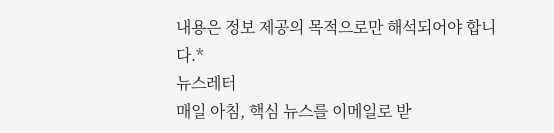내용은 정보 제공의 목적으로만 해석되어야 합니다.*
뉴스레터
매일 아침, 핵심 뉴스를 이메일로 받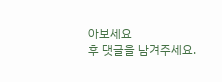아보세요
후 댓글을 남겨주세요.